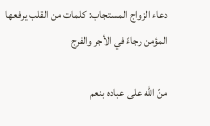دعاء الزواج المستجاب: كلمات من القلب يرفعها المؤمن رجاءً في الأجر والفرج

منّ الله على عباده بنعم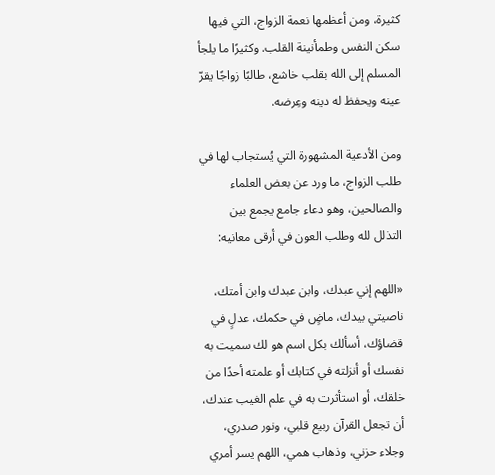كثيرة، ومن أعظمها نعمة الزواج، التي فيها سكن النفس وطمأنينة القلب. وكثيرًا ما يلجأ المسلم إلى الله بقلب خاشع، طالبًا زواجًا يقرّ عينه ويحفظ له دينه وعِرضه.

ومن الأدعية المشهورة التي يُستجاب لها في طلب الزواج، ما ورد عن بعض العلماء والصالحين، وهو دعاء جامع يجمع بين التذلل لله وطلب العون في أرقى معانيه:

«اللهم إني عبدك، وابن عبدك وابن أمتك، ناصيتي بيدك، ماضٍ في حكمك، عدلٍ في قضاؤك، أسألك بكل اسم هو لك سميت به نفسك أو أنزلته في كتابك أو علمته أحدًا من خلقك، أو استأثرت به في علم الغيب عندك، أن تجعل القرآن ربيع قلبي، ونور صدري، وجلاء حزني، وذهاب همي، اللهم يسر أمري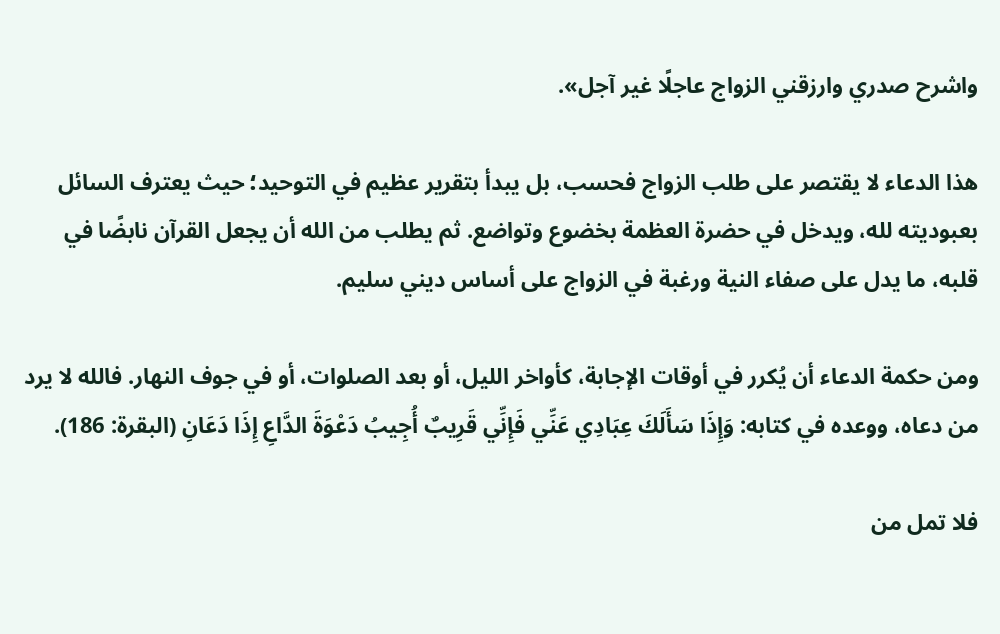واشرح صدري وارزقني الزواج عاجلًا غير آجل».

هذا الدعاء لا يقتصر على طلب الزواج فحسب، بل يبدأ بتقرير عظيم في التوحيد؛ حيث يعترف السائل بعبوديته لله، ويدخل في حضرة العظمة بخضوع وتواضع. ثم يطلب من الله أن يجعل القرآن نابضًا في قلبه، ما يدل على صفاء النية ورغبة في الزواج على أساس ديني سليم.

ومن حكمة الدعاء أن يُكرر في أوقات الإجابة، كأواخر الليل، أو بعد الصلوات، أو في جوف النهار. فالله لا يرد من دعاه، ووعده في كتابه: وَإِذَا سَأَلَكَ عِبَادِي عَنِّي فَإِنِّي قَرِيبٌ أُجِيبُ دَعْوَةَ الدَّاعِ إِذَا دَعَانِ (البقرة: 186).

فلا تمل من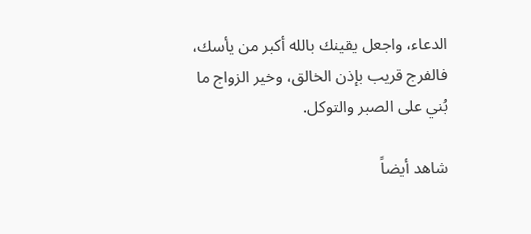الدعاء، واجعل يقينك بالله أكبر من يأسك، فالفرج قريب بإذن الخالق، وخير الزواج ما بُني على الصبر والتوكل.

شاهد أيضاً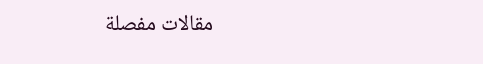مقالات مفصلة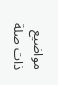مواضيع ذات صلة